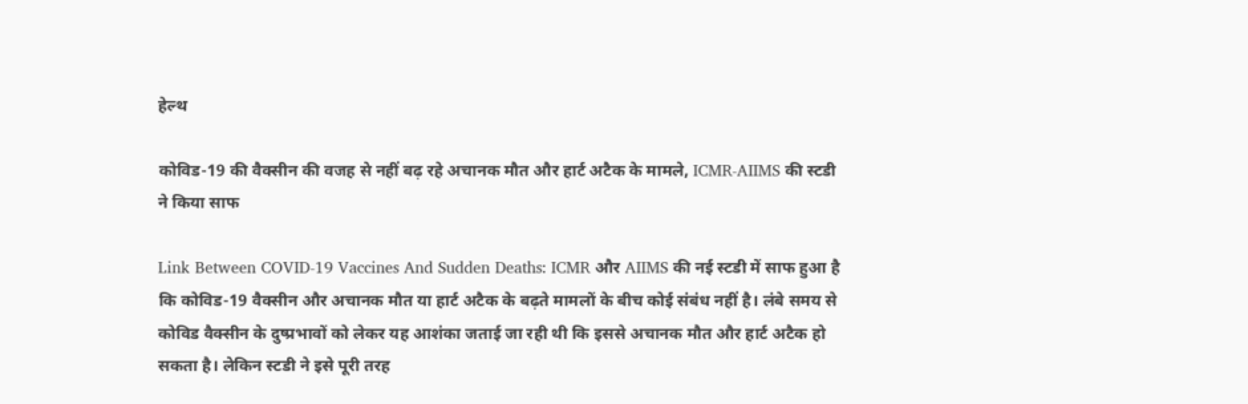हेल्थ

कोविड-19 की वैक्सीन की वजह से नहीं बढ़ रहे अचानक मौत और हार्ट अटैक के मामले, ICMR-AIIMS की स्टडी ने किया साफ

Link Between COVID-19 Vaccines And Sudden Deaths: ICMR और AIIMS की नई स्टडी में साफ हुआ है कि कोविड-19 वैक्सीन और अचानक मौत या हार्ट अटैक के बढ़ते मामलों के बीच कोई संबंध नहीं है। लंबे समय से कोविड वैक्सीन के दुष्प्रभावों को लेकर यह आशंका जताई जा रही थी कि इससे अचानक मौत और हार्ट अटैक हो सकता है। लेकिन स्टडी ने इसे पूरी तरह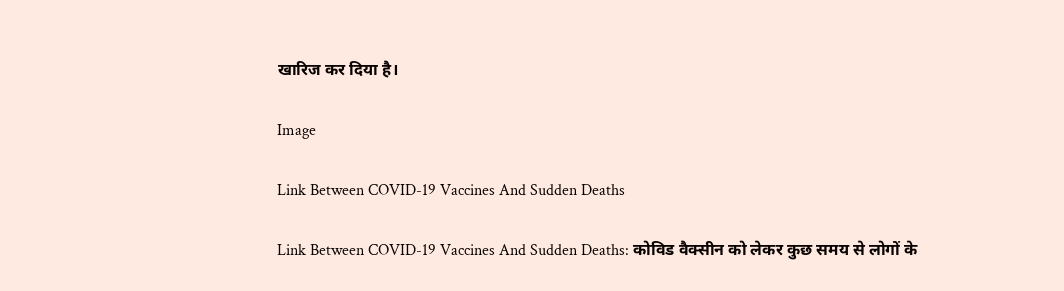खारिज कर दिया है।

Image

Link Between COVID-19 Vaccines And Sudden Deaths

Link Between COVID-19 Vaccines And Sudden Deaths: कोविड वैक्सीन को लेकर कुछ समय से लोगों के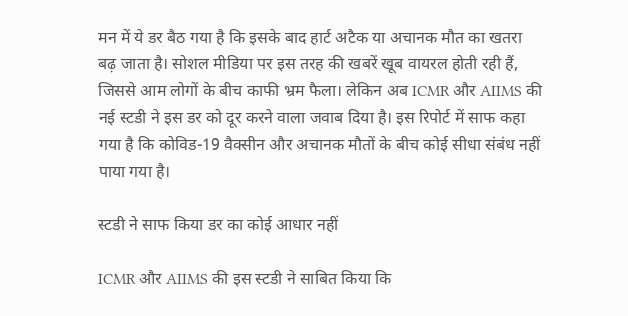मन में ये डर बैठ गया है कि इसके बाद हार्ट अटैक या अचानक मौत का खतरा बढ़ जाता है। सोशल मीडिया पर इस तरह की खबरें खूब वायरल होती रही हैं, जिससे आम लोगों के बीच काफी भ्रम फैला। लेकिन अब ICMR और AIIMS की नई स्टडी ने इस डर को दूर करने वाला जवाब दिया है। इस रिपोर्ट में साफ कहा गया है कि कोविड-19 वैक्सीन और अचानक मौतों के बीच कोई सीधा संबंध नहीं पाया गया है।

स्टडी ने साफ किया डर का कोई आधार नहीं

ICMR और AIIMS की इस स्टडी ने साबित किया कि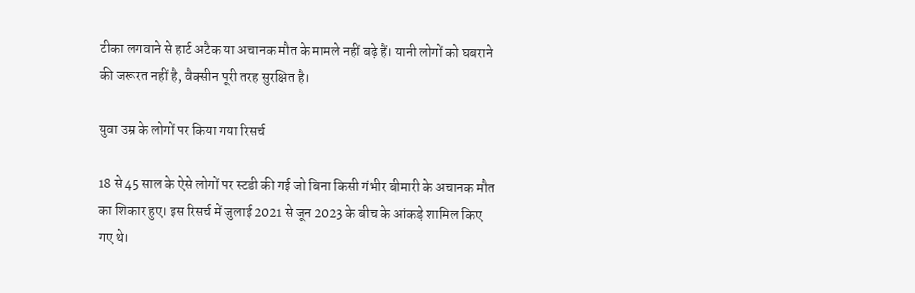टीका लगवाने से हार्ट अटैक या अचानक मौत के मामले नहीं बढ़े हैं। यानी लोगों को घबराने की जरूरत नहीं है, वैक्सीन पूरी तरह सुरक्षित है।

युवा उम्र के लोगों पर किया गया रिसर्च

18 से 45 साल के ऐसे लोगों पर स्टडी की गई जो बिना किसी गंभीर बीमारी के अचानक मौत का शिकार हुए। इस रिसर्च में जुलाई 2021 से जून 2023 के बीच के आंकड़े शामिल किए गए थे।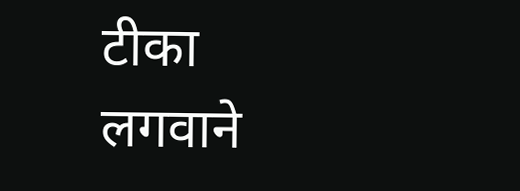टीका लगवाने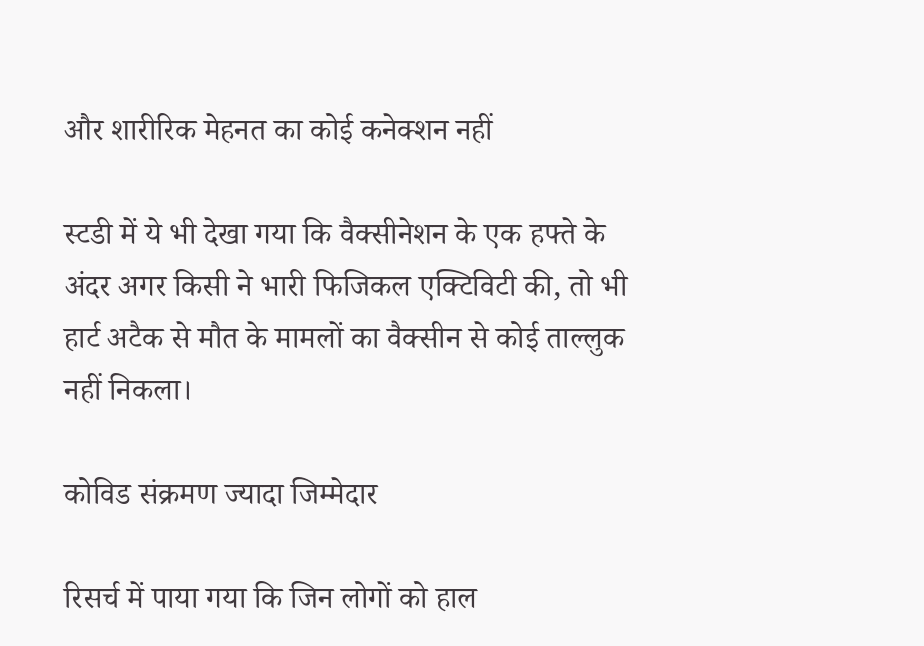और शारीरिक मेहनत का कोई कनेक्शन नहीं

स्टडी में ये भी देखा गया कि वैक्सीनेशन के एक हफ्ते के अंदर अगर किसी ने भारी फिजिकल एक्टिविटी की, तो भी हार्ट अटैक से मौत के मामलों का वैक्सीन से कोई ताल्लुक नहीं निकला।

कोविड संक्रमण ज्यादा जिम्मेदार

रिसर्च में पाया गया कि जिन लोगों को हाल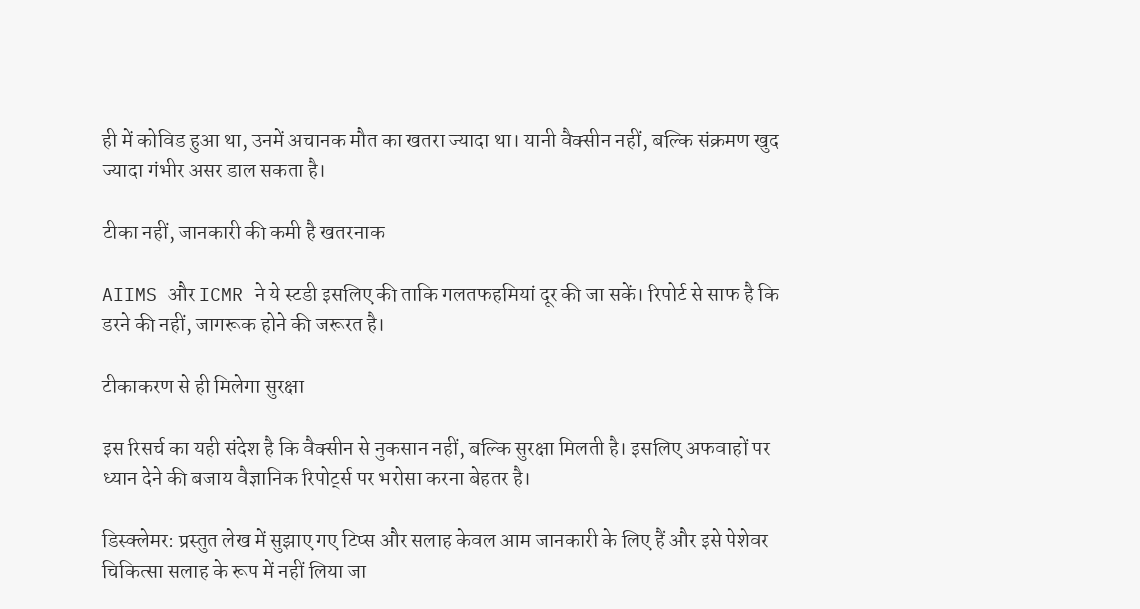ही में कोविड हुआ था, उनमें अचानक मौत का खतरा ज्यादा था। यानी वैक्सीन नहीं, बल्कि संक्रमण खुद ज्यादा गंभीर असर डाल सकता है।

टीका नहीं, जानकारी की कमी है खतरनाक

AIIMS और ICMR ने ये स्टडी इसलिए की ताकि गलतफहमियां दूर की जा सकें। रिपोर्ट से साफ है कि डरने की नहीं, जागरूक होने की जरूरत है।

टीकाकरण से ही मिलेगा सुरक्षा

इस रिसर्च का यही संदेश है कि वैक्सीन से नुकसान नहीं, बल्कि सुरक्षा मिलती है। इसलिए अफवाहों पर ध्यान देने की बजाय वैज्ञानिक रिपोर्ट्स पर भरोसा करना बेहतर है।

डिस्क्लेमर: प्रस्तुत लेख में सुझाए गए टिप्स और सलाह केवल आम जानकारी के लिए हैं और इसे पेशेवर चिकित्सा सलाह के रूप में नहीं लिया जा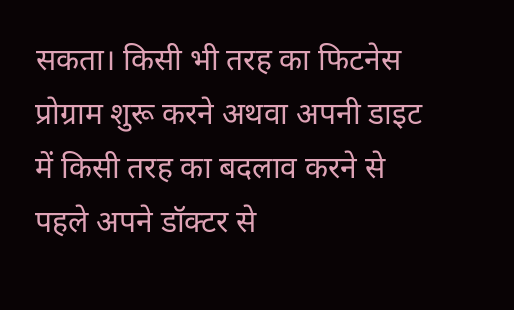सकता। किसी भी तरह का फिटनेस प्रोग्राम शुरू करने अथवा अपनी डाइट में किसी तरह का बदलाव करने से पहले अपने डॉक्टर से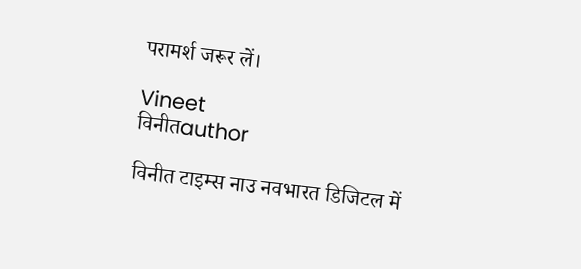परामर्श जरूर लें।

Vineet
विनीतauthor

विनीत टाइम्स नाउ नवभारत डिजिटल में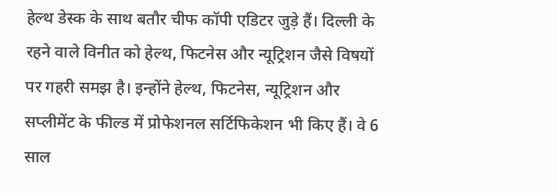हेल्थ डेस्क के साथ बतौर चीफ कॉपी एडिटर जुड़े हैं। दिल्ली के रहने वाले विनीत को हेल्थ, फिटनेस और न्यूट्रिशन जैसे विषयों पर गहरी समझ है। इन्होंने हेल्थ, फिटनेस, न्यूट्रिशन और सप्लीमेंट के फील्ड में प्रोफेशनल सर्टिफिकेशन भी किए हैं। वे 6 साल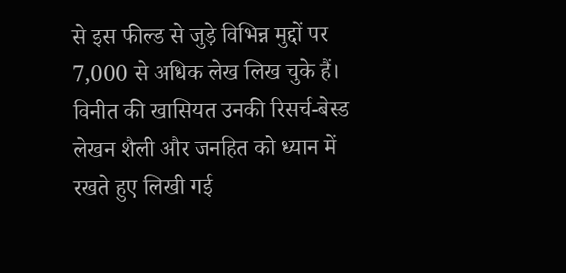से इस फील्ड से जुड़े विभिन्न मुद्दों पर 7,000 से अधिक लेख लिख चुके हैं। विनीत की खासियत उनकी रिसर्च-बेस्ड लेखन शैली और जनहित को ध्यान में रखते हुए लिखी गई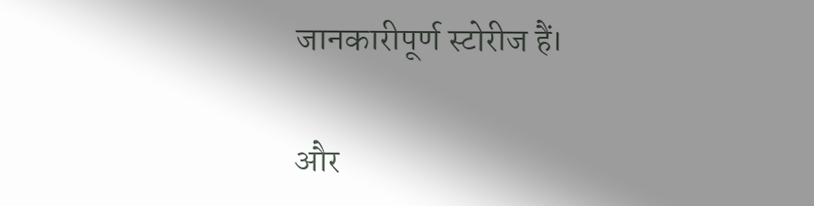जानकारीपूर्ण स्टोरीज हैं।

और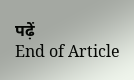पढ़ें
End of Article